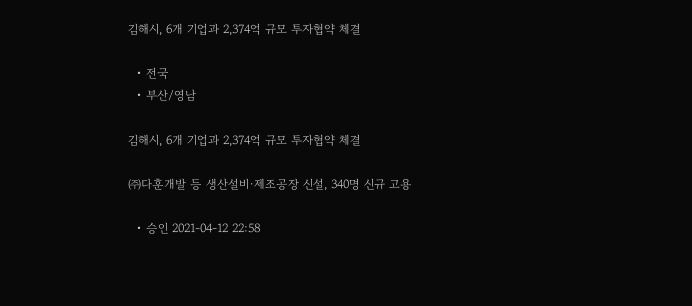김해시, 6개 기업과 2,374억 규모 투자협약 체결

  • 전국
  • 부산/영남

김해시, 6개 기업과 2,374억 규모 투자협약 체결

㈜다훈개발 등 생산설비·제조공장 신설, 340명 신규 고용

  • 승인 2021-04-12 22:58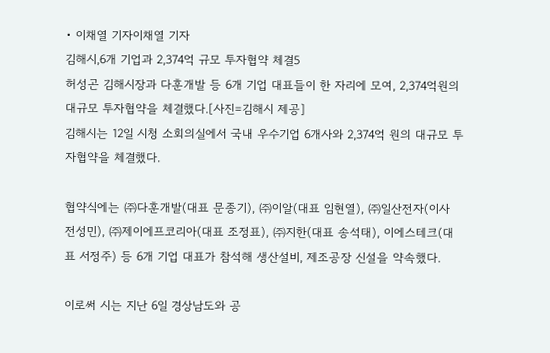• 이채열 기자이채열 기자
김해시,6개 기업과 2,374억 규모 투자협약 체결5
허성곤 김해시장과 다훈개발 등 6개 기업 대표들이 한 자리에 모여, 2,374억원의 대규모 투자협약을 체결했다.[사진=김해시 제공]
김해시는 12일 시청 소회의실에서 국내 우수기업 6개사와 2,374억 원의 대규모 투자협약을 체결했다.

협약식에는 ㈜다훈개발(대표 문종기), ㈜이알(대표 임현열), ㈜일산전자(이사 전성민), ㈜제이에프코리아(대표 조정표), ㈜지한(대표 송석태), 이에스테크(대표 서정주) 등 6개 기업 대표가 참석해 생산설비, 제조공장 신설을 약속했다.

이로써 시는 지난 6일 경상남도와 공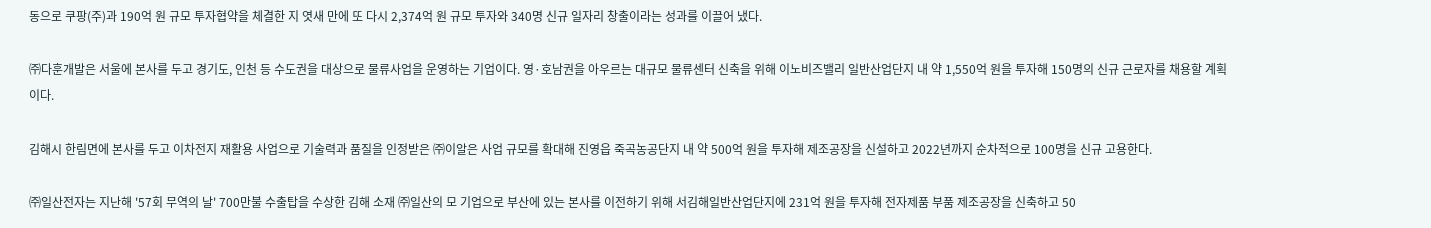동으로 쿠팡(주)과 190억 원 규모 투자협약을 체결한 지 엿새 만에 또 다시 2,374억 원 규모 투자와 340명 신규 일자리 창출이라는 성과를 이끌어 냈다.

㈜다훈개발은 서울에 본사를 두고 경기도, 인천 등 수도권을 대상으로 물류사업을 운영하는 기업이다. 영·호남권을 아우르는 대규모 물류센터 신축을 위해 이노비즈밸리 일반산업단지 내 약 1,550억 원을 투자해 150명의 신규 근로자를 채용할 계획이다.

김해시 한림면에 본사를 두고 이차전지 재활용 사업으로 기술력과 품질을 인정받은 ㈜이알은 사업 규모를 확대해 진영읍 죽곡농공단지 내 약 500억 원을 투자해 제조공장을 신설하고 2022년까지 순차적으로 100명을 신규 고용한다.

㈜일산전자는 지난해 '57회 무역의 날' 700만불 수출탑을 수상한 김해 소재 ㈜일산의 모 기업으로 부산에 있는 본사를 이전하기 위해 서김해일반산업단지에 231억 원을 투자해 전자제품 부품 제조공장을 신축하고 50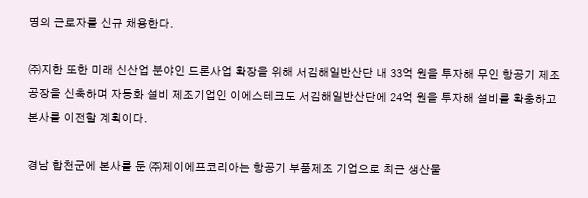명의 근로자를 신규 채용한다.

㈜지한 또한 미래 신산업 분야인 드론사업 확장을 위해 서김해일반산단 내 33억 원을 투자해 무인 항공기 제조공장을 신축하며 자동화 설비 제조기업인 이에스테크도 서김해일반산단에 24억 원을 투자해 설비를 확충하고 본사를 이전할 계획이다.

경남 합천군에 본사를 둔 ㈜제이에프코리아는 항공기 부품제조 기업으로 최근 생산물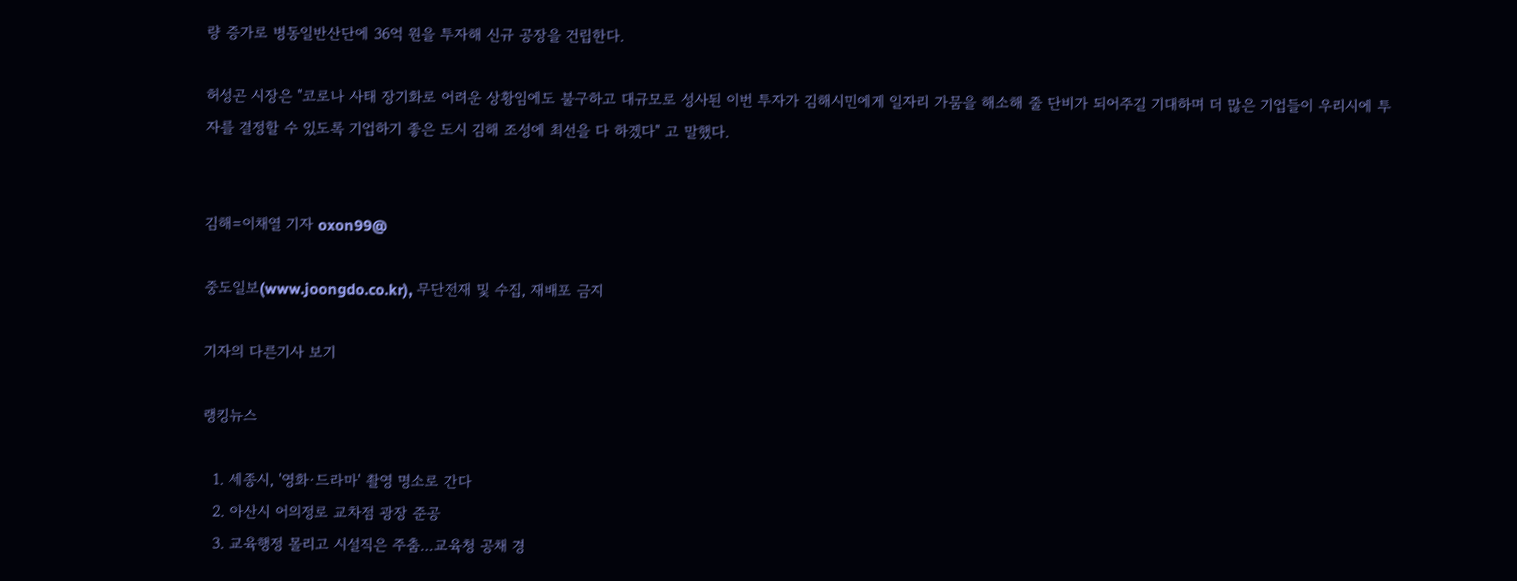량 증가로 병동일반산단에 36억 원을 투자해 신규 공장을 건립한다.

허성곤 시장은 "코로나 사태 장기화로 어려운 상황임에도 불구하고 대규모로 성사된 이번 투자가 김해시민에게 일자리 가뭄을 해소해 줄 단비가 되어주길 기대하며 더 많은 기업들이 우리시에 투자를 결정할 수 있도록 기업하기 좋은 도시 김해 조성에 최선을 다 하겠다" 고 말했다.


김해=이채열 기자 oxon99@

중도일보(www.joongdo.co.kr), 무단전재 및 수집, 재배포 금지

기자의 다른기사 보기

랭킹뉴스

  1. 세종시, '영화·드라마' 촬영 명소로 간다
  2. 아산시 어의정로 교차점 광장 준공
  3. 교육행정 몰리고 시설직은 주춤…교육청 공채 경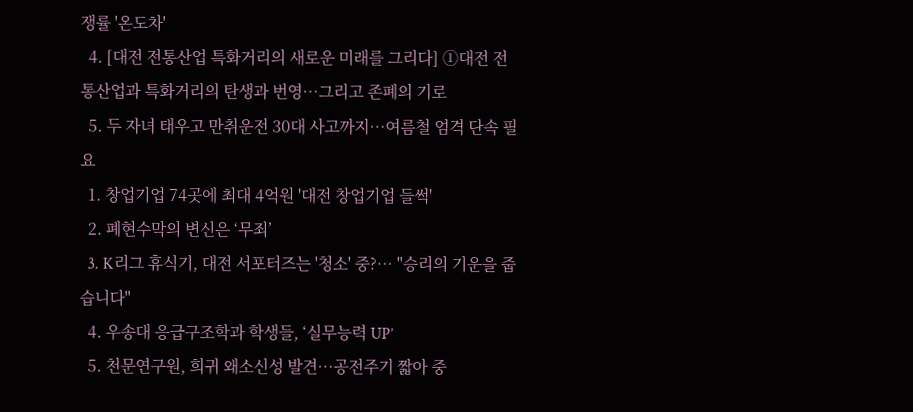쟁률 '온도차'
  4. [대전 전통산업 특화거리의 새로운 미래를 그리다] ①대전 전통산업과 특화거리의 탄생과 번영…그리고 존폐의 기로
  5. 두 자녀 태우고 만취운전 30대 사고까지…여름철 엄격 단속 필요
  1. 창업기업 74곳에 최대 4억원 '대전 창업기업 들썩'
  2. 폐현수막의 변신은 ‘무죄’
  3. K리그 휴식기, 대전 서포터즈는 '청소' 중?… "승리의 기운을 줍습니다"
  4. 우송대 응급구조학과 학생들, ‘실무능력 UP’
  5. 천문연구원, 희귀 왜소신성 발견…공전주기 짧아 중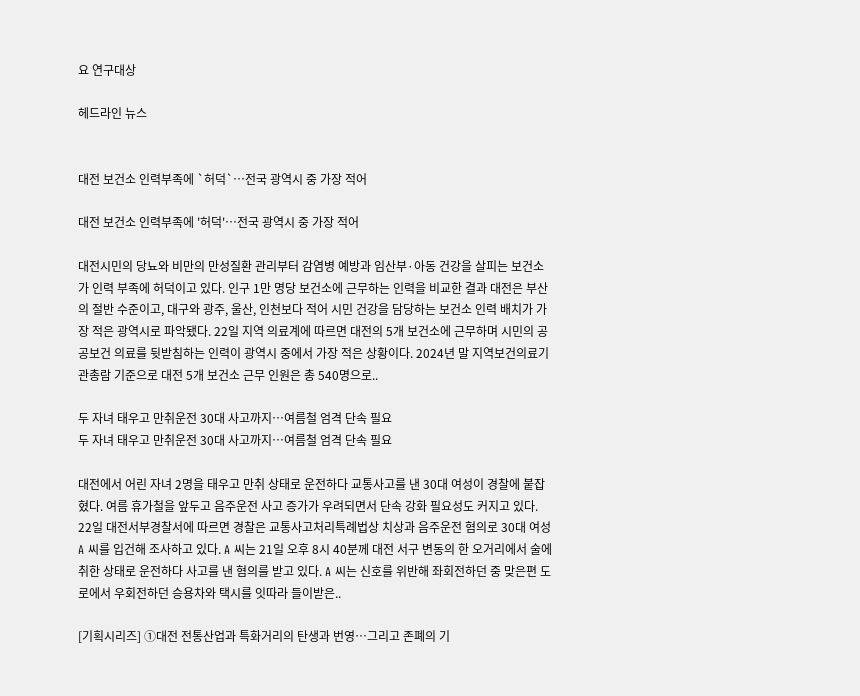요 연구대상

헤드라인 뉴스


대전 보건소 인력부족에 `허덕`…전국 광역시 중 가장 적어

대전 보건소 인력부족에 '허덕'…전국 광역시 중 가장 적어

대전시민의 당뇨와 비만의 만성질환 관리부터 감염병 예방과 임산부·아동 건강을 살피는 보건소가 인력 부족에 허덕이고 있다. 인구 1만 명당 보건소에 근무하는 인력을 비교한 결과 대전은 부산의 절반 수준이고, 대구와 광주, 울산, 인천보다 적어 시민 건강을 담당하는 보건소 인력 배치가 가장 적은 광역시로 파악됐다. 22일 지역 의료계에 따르면 대전의 5개 보건소에 근무하며 시민의 공공보건 의료를 뒷받침하는 인력이 광역시 중에서 가장 적은 상황이다. 2024년 말 지역보건의료기관총람 기준으로 대전 5개 보건소 근무 인원은 총 540명으로..

두 자녀 태우고 만취운전 30대 사고까지…여름철 엄격 단속 필요
두 자녀 태우고 만취운전 30대 사고까지…여름철 엄격 단속 필요

대전에서 어린 자녀 2명을 태우고 만취 상태로 운전하다 교통사고를 낸 30대 여성이 경찰에 붙잡혔다. 여름 휴가철을 앞두고 음주운전 사고 증가가 우려되면서 단속 강화 필요성도 커지고 있다. 22일 대전서부경찰서에 따르면 경찰은 교통사고처리특례법상 치상과 음주운전 혐의로 30대 여성 A 씨를 입건해 조사하고 있다. A 씨는 21일 오후 8시 40분께 대전 서구 변동의 한 오거리에서 술에 취한 상태로 운전하다 사고를 낸 혐의를 받고 있다. A 씨는 신호를 위반해 좌회전하던 중 맞은편 도로에서 우회전하던 승용차와 택시를 잇따라 들이받은..

[기획시리즈] ①대전 전통산업과 특화거리의 탄생과 번영…그리고 존폐의 기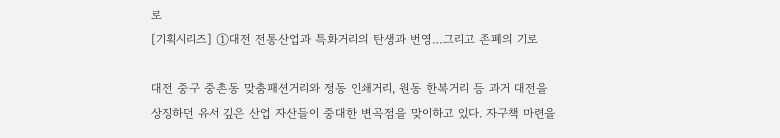로
[기획시리즈] ①대전 전통산업과 특화거리의 탄생과 번영…그리고 존폐의 기로

대전 중구 중촌동 맞춤패션거리와 정동 인쇄거리, 원동 한복거리 등 과거 대전을 상징하던 유서 깊은 산업 자산들이 중대한 변곡점을 맞이하고 있다. 자구책 마련을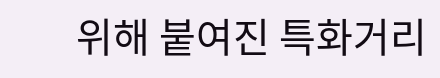위해 붙여진 특화거리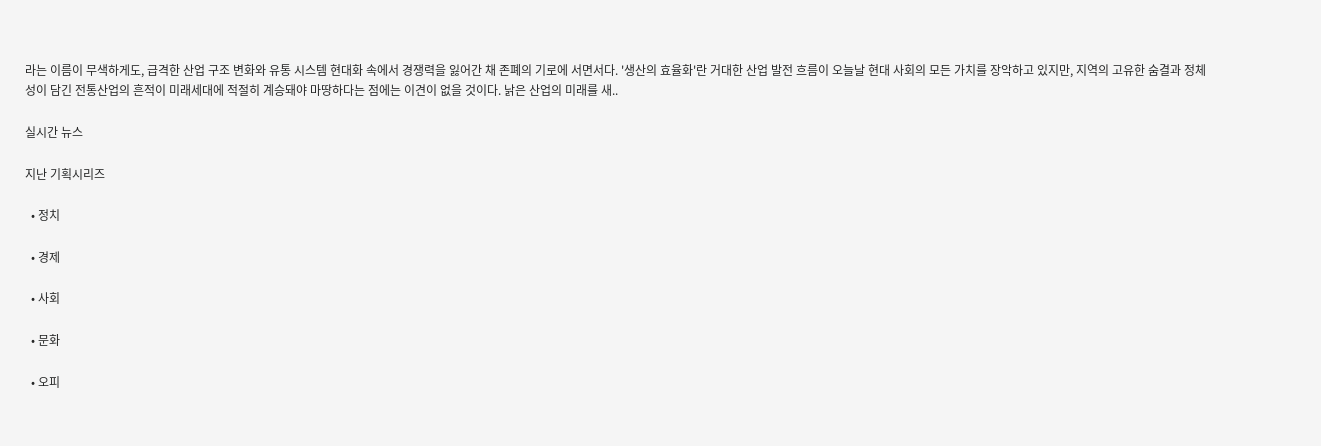라는 이름이 무색하게도, 급격한 산업 구조 변화와 유통 시스템 현대화 속에서 경쟁력을 잃어간 채 존폐의 기로에 서면서다. '생산의 효율화'란 거대한 산업 발전 흐름이 오늘날 현대 사회의 모든 가치를 장악하고 있지만, 지역의 고유한 숨결과 정체성이 담긴 전통산업의 흔적이 미래세대에 적절히 계승돼야 마땅하다는 점에는 이견이 없을 것이다. 낡은 산업의 미래를 새..

실시간 뉴스

지난 기획시리즈

  • 정치

  • 경제

  • 사회

  • 문화

  • 오피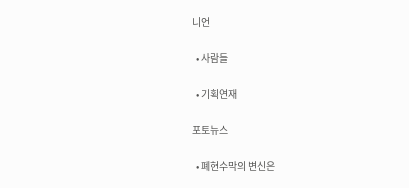니언

  • 사람들

  • 기획연재

포토뉴스

  • 폐현수막의 변신은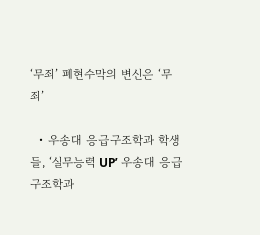‘무죄’ 폐현수막의 변신은 ‘무죄’

  • 우송대 응급구조학과 학생들, ‘실무능력 UP’ 우송대 응급구조학과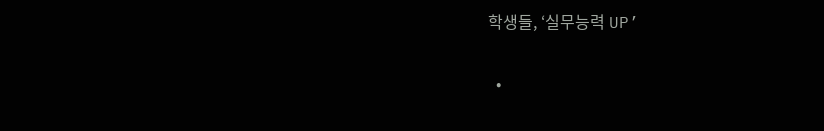학생들, ‘실무능력 UP’

  •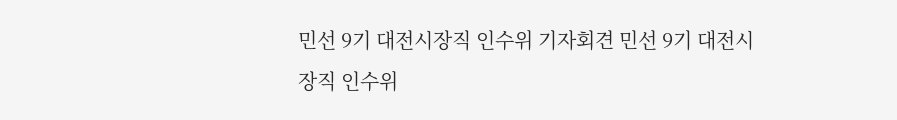민선 9기 대전시장직 인수위 기자회견 민선 9기 대전시장직 인수위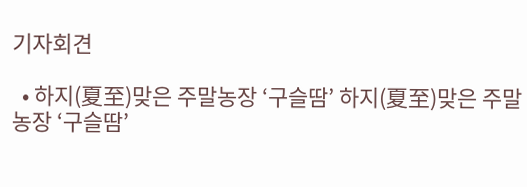기자회견

  • 하지(夏至)맞은 주말농장 ‘구슬땀’ 하지(夏至)맞은 주말농장 ‘구슬땀’